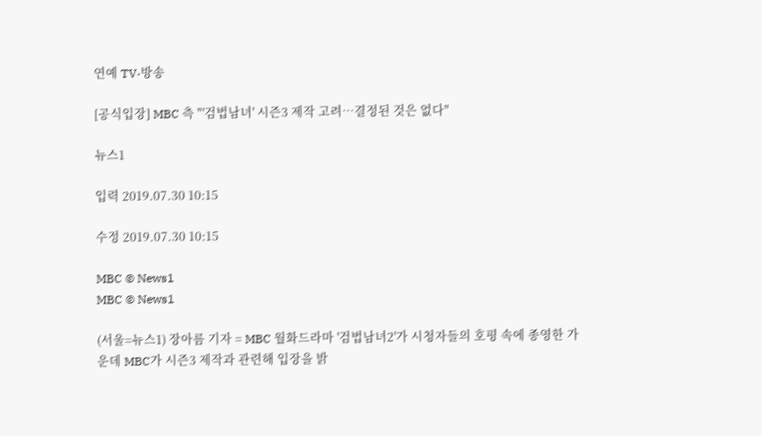연예 TV·방송

[공식입장] MBC 측 "'검법남녀' 시즌3 제작 고려…결정된 것은 없다"

뉴스1

입력 2019.07.30 10:15

수정 2019.07.30 10:15

MBC © News1
MBC © News1

(서울=뉴스1) 장아름 기자 = MBC 월화드라마 '검법남녀2'가 시청자들의 호평 속에 종영한 가운데 MBC가 시즌3 제작과 관련해 입장을 밝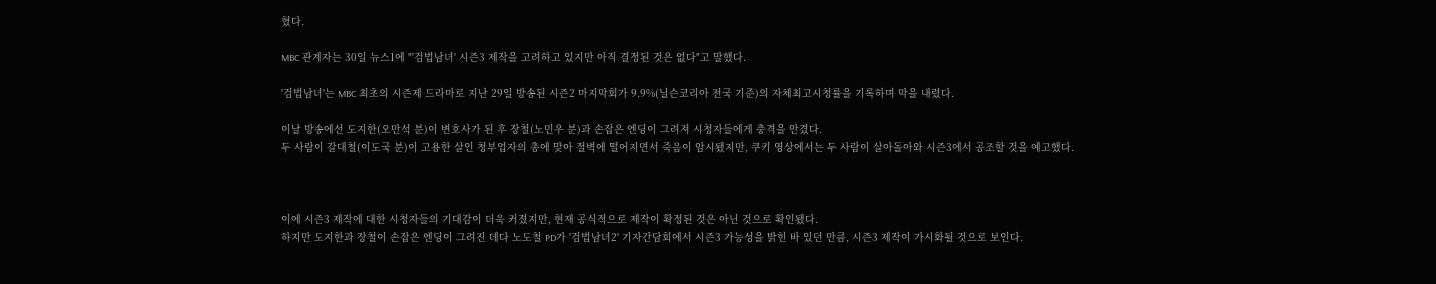혔다.

MBC 관계자는 30일 뉴스1에 "'검법남녀' 시즌3 제작을 고려하고 있지만 아직 결정된 것은 없다"고 말했다.

'검법남녀'는 MBC 최초의 시즌제 드라마로 지난 29일 방송된 시즌2 마지막회가 9.9%(닐슨코리아 전국 기준)의 자체최고시청률을 기록하며 막을 내렸다.

이날 방송에선 도지한(오만석 분)이 변호사가 된 후 장철(노민우 분)과 손잡은 엔딩이 그려져 시청자들에게 충격을 안겼다.
두 사람이 갈대철(이도국 분)이 고용한 살인 청부업자의 총에 맞아 절벽에 떨어지면서 죽음이 암시됐지만, 쿠키 영상에서는 두 사람이 살아돌아와 시즌3에서 공조할 것을 예고했다.



이에 시즌3 제작에 대한 시청자들의 기대감이 더욱 커졌지만, 현재 공식적으로 제작이 확정된 것은 아닌 것으로 확인됐다.
하지만 도지한과 장철이 손잡은 엔딩이 그려진 데다 노도철 PD가 '검법남녀2' 기자간담회에서 시즌3 가능성을 밝힌 바 있던 만큼, 시즌3 제작이 가시화될 것으로 보인다.